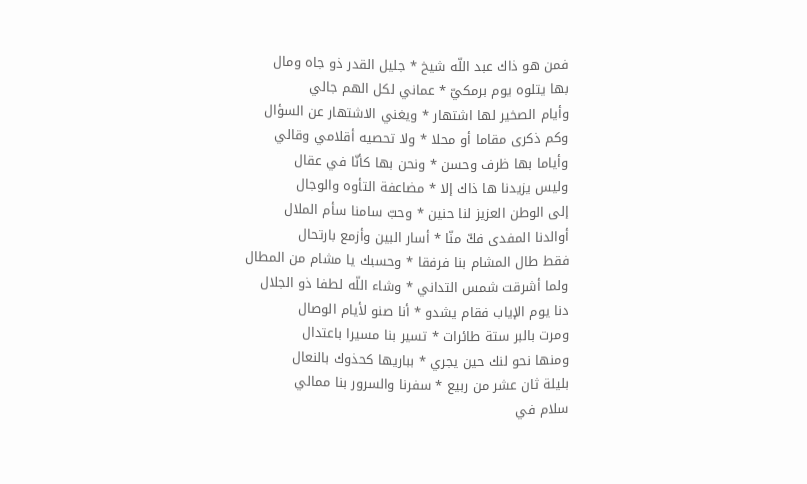فمن هو ذاك عبد اللّه شيخ * جليل القدر ذو جاه ومال
بها يتلوه يوم برمكيّ * عماني لكل الهم جالي
وأيام الصخير لها اشتهار * ويغني الاشتهار عن السؤال
وكم ذكرى مقاما أو محلا * ولا تحصيه أقلامي وقالي
وأياما بها ظرف وحسن * ونحن بها كأنّا في عقال
وليس يزيدنا ها ذاك إلا * مضاعفة التأوه والوجال
إلى الوطن العزيز لنا حنين * وحبّ سامنا سأم الملال
أوالدنا المفدى فكّ منّا * أسار البين وأزمع بارتحال
فقط طال المشام بنا فرفقا * وحسبك يا مشام من المطال
ولما أشرقت شمس التداني * وشاء اللّه لطفا ذو الجلال
دنا يوم الإياب فقام يشدو * أنا صنو لأيام الوصال
ومرت بالبر ستة طائرات * تسير بنا مسيرا باعتدال
ومنها نحو لنك حين يجري * بباريها كحذوك بالنعال
بليلة ثان عشر من ربيع * سفرنا والسرور بنا ممالي
سلام في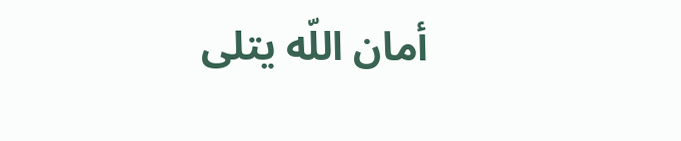أمان اللّه يتلى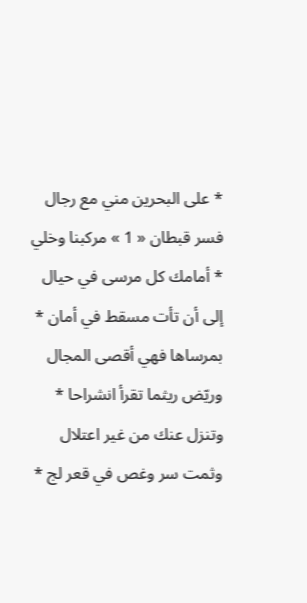* على البحرين مني مع رجال
فسر قبطان « 1 » مركبنا وخلي * أمامك كل مرسى في حيال
إلى أن تأت مسقط في أمان * بمرساها فهي أقصى المجال
وريّض ريثما تقرأ انشراحا * وتنزل عنك من غير اعتلال
وثمت سر وغص في قعر لج *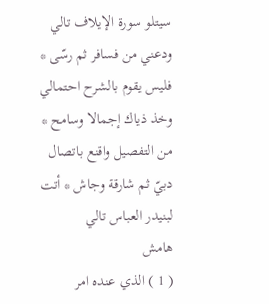سيتلو سورة الإيلاف تالي
ودعني من فسافر ثم رسّى * فليس يقوم بالشرح احتمالي
وخذ ذياك إجمالا وسامح * من التفصيل واقنع باتصال
دبيّ ثم شارقة وجاش * أتت لبنيدر العباس تالي
هامش
( 1 ) الذي عنده امر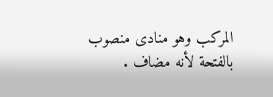المركب وهو منادى منصوب بالفتحة لأنه مضاف .